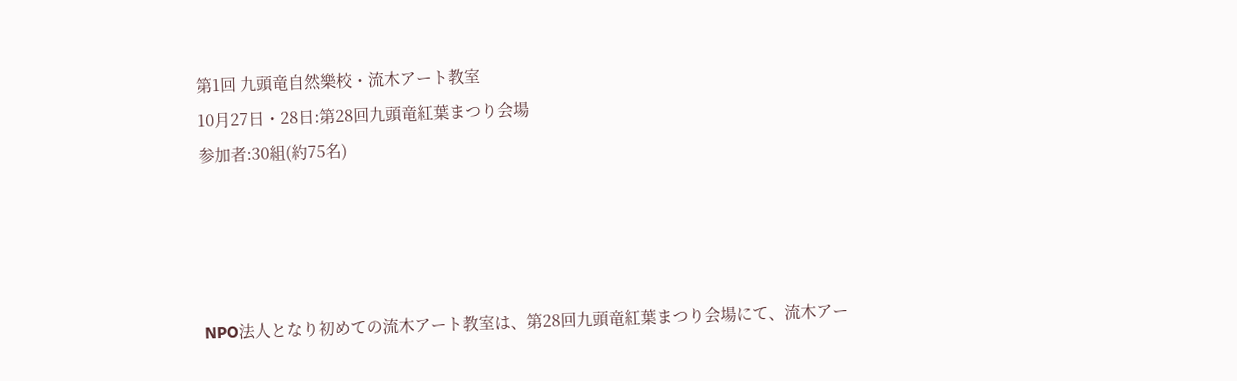第1回 九頭竜自然樂校・流木アート教室
10月27日・28日:第28回九頭竜紅葉まつり会場
参加者:30組(約75名)




NPO法人となり初めての流木アート教室は、第28回九頭竜紅葉まつり会場にて、流木アー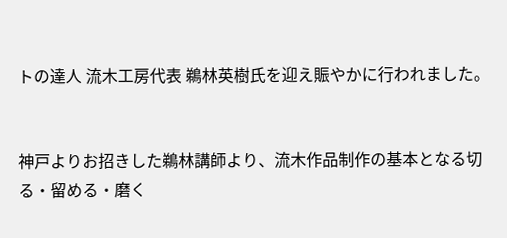トの達人 流木工房代表 鵜林英樹氏を迎え賑やかに行われました。


神戸よりお招きした鵜林講師より、流木作品制作の基本となる切る・留める・磨く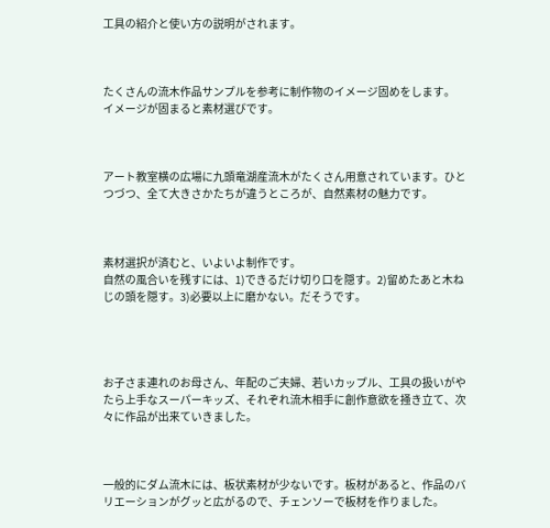工具の紹介と使い方の説明がされます。



たくさんの流木作品サンプルを参考に制作物のイメージ固めをします。
イメージが固まると素材選びです。



アート教室横の広場に九頭竜湖産流木がたくさん用意されています。ひとつづつ、全て大きさかたちが違うところが、自然素材の魅力です。



素材選択が済むと、いよいよ制作です。
自然の風合いを残すには、1)できるだけ切り口を隠す。2)留めたあと木ねじの頭を隠す。3)必要以上に磨かない。だそうです。




お子さま連れのお母さん、年配のご夫婦、若いカップル、工具の扱いがやたら上手なスーパーキッズ、それぞれ流木相手に創作意欲を掻き立て、次々に作品が出来ていきました。



一般的にダム流木には、板状素材が少ないです。板材があると、作品のバリエーションがグッと広がるので、チェンソーで板材を作りました。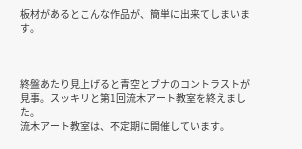板材があるとこんな作品が、簡単に出来てしまいます。



終盤あたり見上げると青空とブナのコントラストが見事。スッキリと第1回流木アート教室を終えました。
流木アート教室は、不定期に開催しています。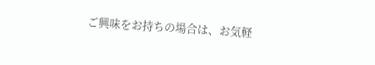ご興味をお持ちの場合は、お気軽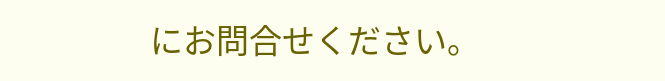にお問合せください。